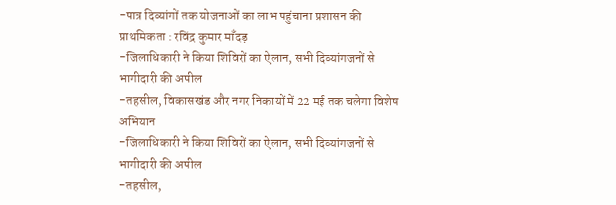-पात्र दिव्यांगों तक योजनाओं का लाभ पहुंचाना प्रशासन की प्राथमिकता : रविंद्र कुमार माँदड़
-जिलाधिकारी ने किया शिविरों का ऐलान, सभी दिव्यांगजनों से भागीदारी की अपील
-तहसील, विकासखंड और नगर निकायों में 22 मई तक चलेगा विशेष अभियान
-जिलाधिकारी ने किया शिविरों का ऐलान, सभी दिव्यांगजनों से भागीदारी की अपील
-तहसील,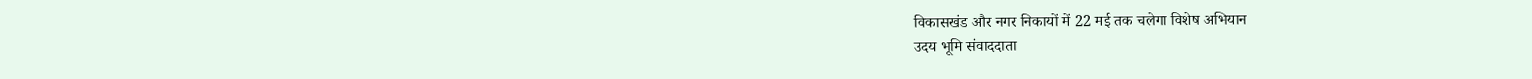विकासखंड और नगर निकायों में 22 मई तक चलेगा विशेष अभियान
उदय भूमि संवाददाता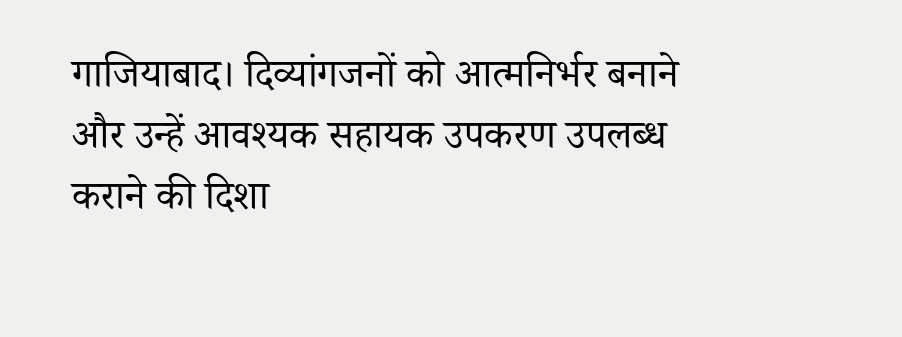गाजियाबाद। दिव्यांगजनों को आत्मनिर्भर बनाने और उन्हें आवश्यक सहायक उपकरण उपलब्ध कराने की दिशा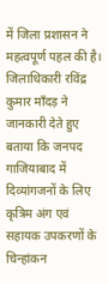में जिला प्रशासन ने महत्वपूर्ण पहल की है। जिलाधिकारी रविंद्र कुमार माँदड़ ने जानकारी देते हुए बताया कि जनपद गाजियाबाद में दिव्यांगजनों के लिए कृत्रिम अंग एवं सहायक उपकरणों के चिन्हांकन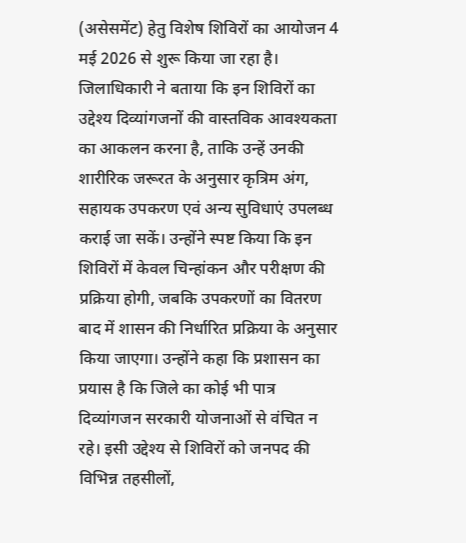(असेसमेंट) हेतु विशेष शिविरों का आयोजन 4 मई 2026 से शुरू किया जा रहा है। जिलाधिकारी ने बताया कि इन शिविरों का उद्देश्य दिव्यांगजनों की वास्तविक आवश्यकता का आकलन करना है, ताकि उन्हें उनकी शारीरिक जरूरत के अनुसार कृत्रिम अंग, सहायक उपकरण एवं अन्य सुविधाएं उपलब्ध कराई जा सकें। उन्होंने स्पष्ट किया कि इन शिविरों में केवल चिन्हांकन और परीक्षण की प्रक्रिया होगी, जबकि उपकरणों का वितरण बाद में शासन की निर्धारित प्रक्रिया के अनुसार किया जाएगा। उन्होंने कहा कि प्रशासन का प्रयास है कि जिले का कोई भी पात्र दिव्यांगजन सरकारी योजनाओं से वंचित न रहे। इसी उद्देश्य से शिविरों को जनपद की विभिन्न तहसीलों,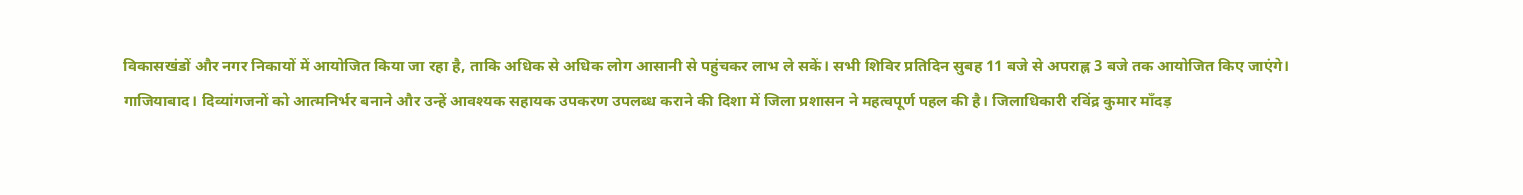विकासखंडों और नगर निकायों में आयोजित किया जा रहा है, ताकि अधिक से अधिक लोग आसानी से पहुंचकर लाभ ले सकें। सभी शिविर प्रतिदिन सुबह 11 बजे से अपराह्न 3 बजे तक आयोजित किए जाएंगे।
गाजियाबाद। दिव्यांगजनों को आत्मनिर्भर बनाने और उन्हें आवश्यक सहायक उपकरण उपलब्ध कराने की दिशा में जिला प्रशासन ने महत्वपूर्ण पहल की है। जिलाधिकारी रविंद्र कुमार माँदड़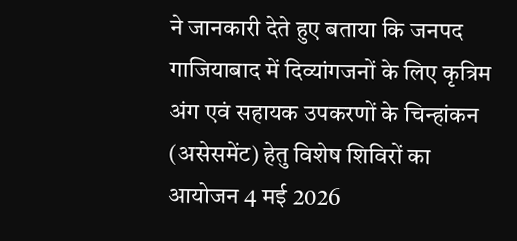ने जानकारी देते हुए बताया कि जनपद गाजियाबाद में दिव्यांगजनों के लिए कृत्रिम अंग एवं सहायक उपकरणों के चिन्हांकन (असेसमेंट) हेतु विशेष शिविरों का आयोजन 4 मई 2026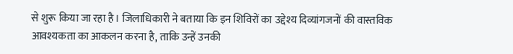से शुरू किया जा रहा है। जिलाधिकारी ने बताया कि इन शिविरों का उद्देश्य दिव्यांगजनों की वास्तविक आवश्यकता का आकलन करना है, ताकि उन्हें उनकी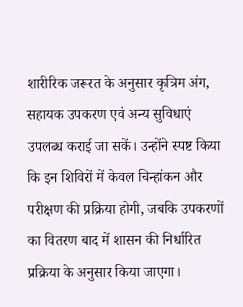शारीरिक जरूरत के अनुसार कृत्रिम अंग, सहायक उपकरण एवं अन्य सुविधाएं उपलब्ध कराई जा सकें। उन्होंने स्पष्ट किया कि इन शिविरों में केवल चिन्हांकन और परीक्षण की प्रक्रिया होगी, जबकि उपकरणों का वितरण बाद में शासन की निर्धारित प्रक्रिया के अनुसार किया जाएगा।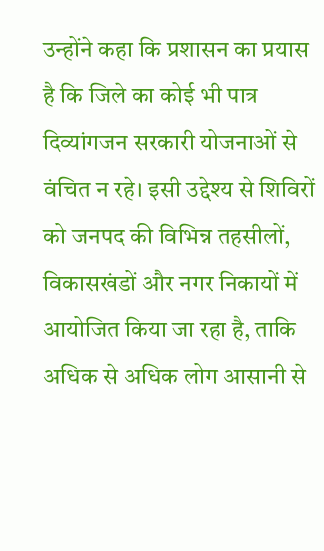उन्होंने कहा कि प्रशासन का प्रयास है कि जिले का कोई भी पात्र दिव्यांगजन सरकारी योजनाओं से वंचित न रहे। इसी उद्देश्य से शिविरों को जनपद की विभिन्न तहसीलों, विकासखंडों और नगर निकायों में आयोजित किया जा रहा है, ताकि अधिक से अधिक लोग आसानी से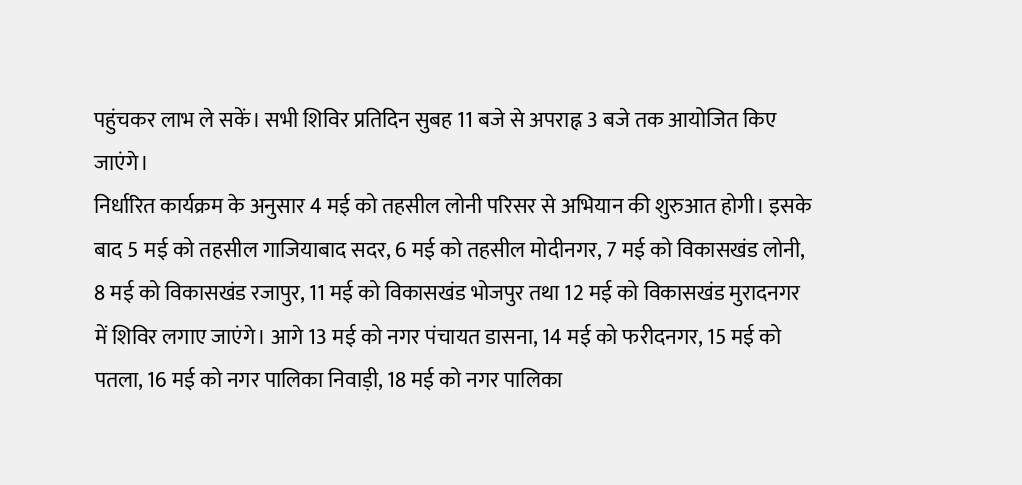पहुंचकर लाभ ले सकें। सभी शिविर प्रतिदिन सुबह 11 बजे से अपराह्न 3 बजे तक आयोजित किए जाएंगे।
निर्धारित कार्यक्रम के अनुसार 4 मई को तहसील लोनी परिसर से अभियान की शुरुआत होगी। इसके बाद 5 मई को तहसील गाजियाबाद सदर, 6 मई को तहसील मोदीनगर, 7 मई को विकासखंड लोनी, 8 मई को विकासखंड रजापुर, 11 मई को विकासखंड भोजपुर तथा 12 मई को विकासखंड मुरादनगर में शिविर लगाए जाएंगे। आगे 13 मई को नगर पंचायत डासना, 14 मई को फरीदनगर, 15 मई को पतला, 16 मई को नगर पालिका निवाड़ी, 18 मई को नगर पालिका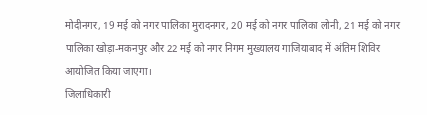मोदीनगर, 19 मई को नगर पालिका मुरादनगर, 20 मई को नगर पालिका लोनी, 21 मई को नगर पालिका खोड़ा-मकनपुर और 22 मई को नगर निगम मुख्यालय गाजियाबाद में अंतिम शिविर आयोजित किया जाएगा।
जिलाधिकारी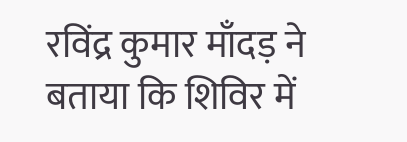रविंद्र कुमार माँदड़ ने बताया कि शिविर में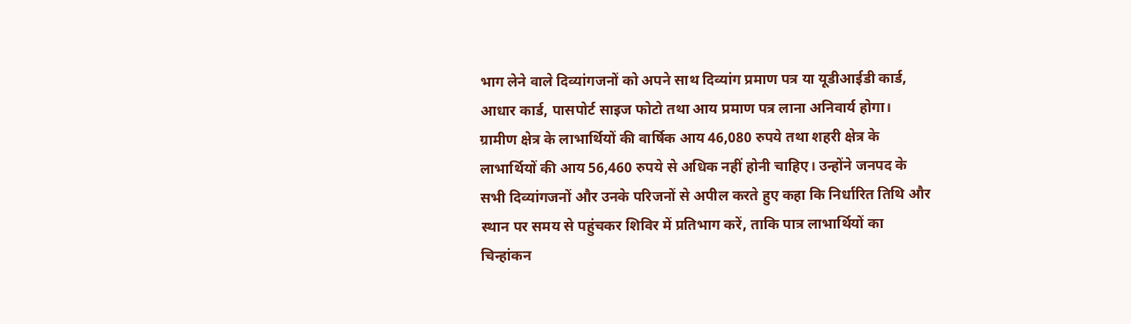भाग लेने वाले दिव्यांगजनों को अपने साथ दिव्यांग प्रमाण पत्र या यूडीआईडी कार्ड, आधार कार्ड, पासपोर्ट साइज फोटो तथा आय प्रमाण पत्र लाना अनिवार्य होगा। ग्रामीण क्षेत्र के लाभार्थियों की वार्षिक आय 46,080 रुपये तथा शहरी क्षेत्र के लाभार्थियों की आय 56,460 रुपये से अधिक नहीं होनी चाहिए। उन्होंने जनपद के सभी दिव्यांगजनों और उनके परिजनों से अपील करते हुए कहा कि निर्धारित तिथि और स्थान पर समय से पहुंचकर शिविर में प्रतिभाग करें, ताकि पात्र लाभार्थियों का चिन्हांकन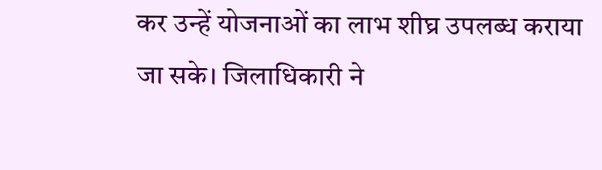कर उन्हें योजनाओं का लाभ शीघ्र उपलब्ध कराया जा सके। जिलाधिकारी ने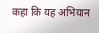कहा कि यह अभियान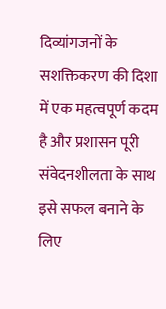दिव्यांगजनों के सशक्तिकरण की दिशा में एक महत्वपूर्ण कदम है और प्रशासन पूरी संवेदनशीलता के साथ इसे सफल बनाने के लिए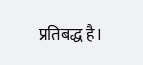प्रतिबद्ध है।